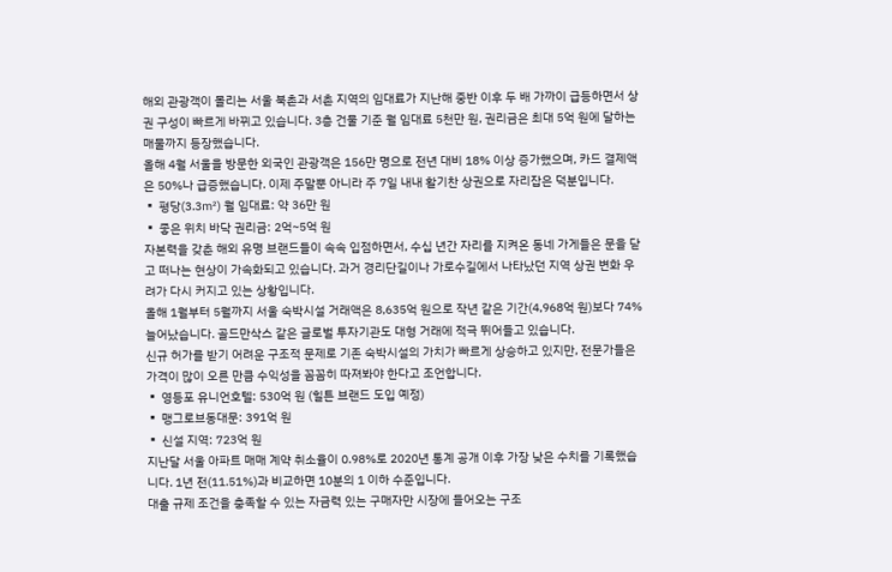해외 관광객이 몰리는 서울 북촌과 서촌 지역의 임대료가 지난해 중반 이후 두 배 가까이 급등하면서 상권 구성이 빠르게 바뀌고 있습니다. 3층 건물 기준 월 임대료 5천만 원, 권리금은 최대 5억 원에 달하는 매물까지 등장했습니다.
올해 4월 서울을 방문한 외국인 관광객은 156만 명으로 전년 대비 18% 이상 증가했으며, 카드 결제액은 50%나 급증했습니다. 이제 주말뿐 아니라 주 7일 내내 활기찬 상권으로 자리잡은 덕분입니다.
▪ 평당(3.3㎡) 월 임대료: 약 36만 원
▪ 좋은 위치 바닥 권리금: 2억~5억 원
자본력을 갖춘 해외 유명 브랜드들이 속속 입점하면서, 수십 년간 자리를 지켜온 동네 가게들은 문을 닫고 떠나는 현상이 가속화되고 있습니다. 과거 경리단길이나 가로수길에서 나타났던 지역 상권 변화 우려가 다시 커지고 있는 상황입니다.
올해 1월부터 5월까지 서울 숙박시설 거래액은 8,635억 원으로 작년 같은 기간(4,968억 원)보다 74% 늘어났습니다. 골드만삭스 같은 글로벌 투자기관도 대형 거래에 적극 뛰어들고 있습니다.
신규 허가를 받기 어려운 구조적 문제로 기존 숙박시설의 가치가 빠르게 상승하고 있지만, 전문가들은 가격이 많이 오른 만큼 수익성을 꼼꼼히 따져봐야 한다고 조언합니다.
▪ 영등포 유니언호텔: 530억 원 (힐튼 브랜드 도입 예정)
▪ 맹그로브동대문: 391억 원
▪ 신설 지역: 723억 원
지난달 서울 아파트 매매 계약 취소율이 0.98%로 2020년 통계 공개 이후 가장 낮은 수치를 기록했습니다. 1년 전(11.51%)과 비교하면 10분의 1 이하 수준입니다.
대출 규제 조건을 충족할 수 있는 자금력 있는 구매자만 시장에 들어오는 구조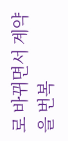로 바뀌면서 계약을 번복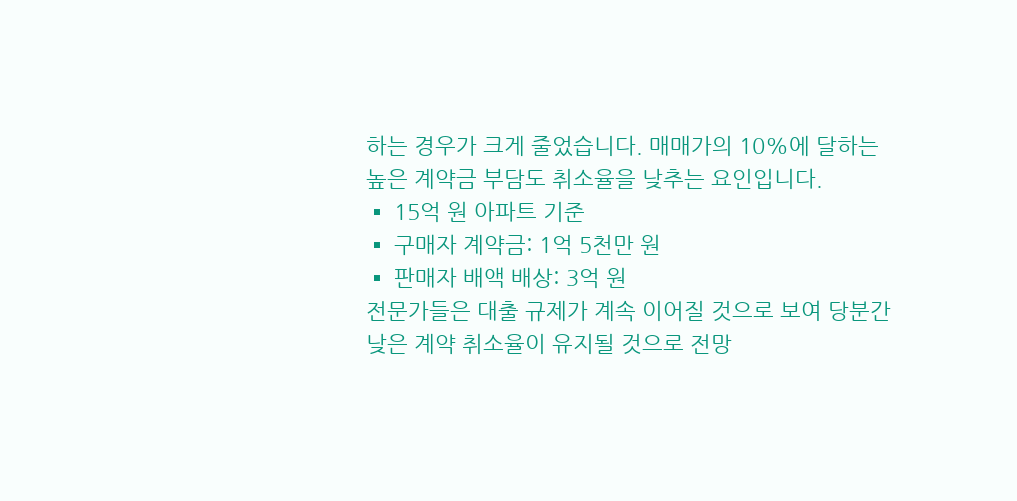하는 경우가 크게 줄었습니다. 매매가의 10%에 달하는 높은 계약금 부담도 취소율을 낮추는 요인입니다.
▪ 15억 원 아파트 기준
▪ 구매자 계약금: 1억 5천만 원
▪ 판매자 배액 배상: 3억 원
전문가들은 대출 규제가 계속 이어질 것으로 보여 당분간 낮은 계약 취소율이 유지될 것으로 전망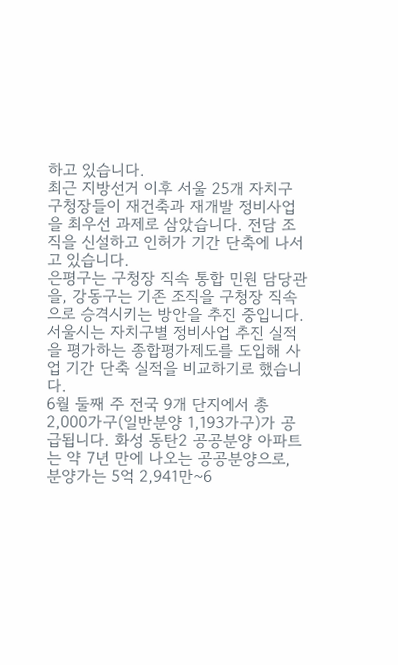하고 있습니다.
최근 지방선거 이후 서울 25개 자치구 구청장들이 재건축과 재개발 정비사업을 최우선 과제로 삼았습니다. 전담 조직을 신설하고 인허가 기간 단축에 나서고 있습니다.
은평구는 구청장 직속 통합 민원 담당관을, 강동구는 기존 조직을 구청장 직속으로 승격시키는 방안을 추진 중입니다. 서울시는 자치구별 정비사업 추진 실적을 평가하는 종합평가제도를 도입해 사업 기간 단축 실적을 비교하기로 했습니다.
6월 둘째 주 전국 9개 단지에서 총 2,000가구(일반분양 1,193가구)가 공급됩니다. 화성 동탄2 공공분양 아파트는 약 7년 만에 나오는 공공분양으로, 분양가는 5억 2,941만~6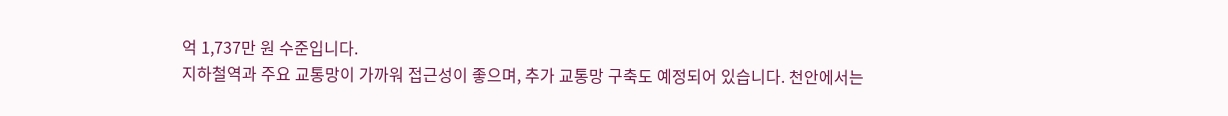억 1,737만 원 수준입니다.
지하철역과 주요 교통망이 가까워 접근성이 좋으며, 추가 교통망 구축도 예정되어 있습니다. 천안에서는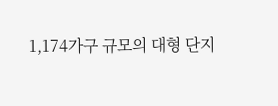1,174가구 규모의 대형 단지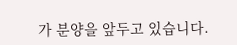가 분양을 앞두고 있습니다.